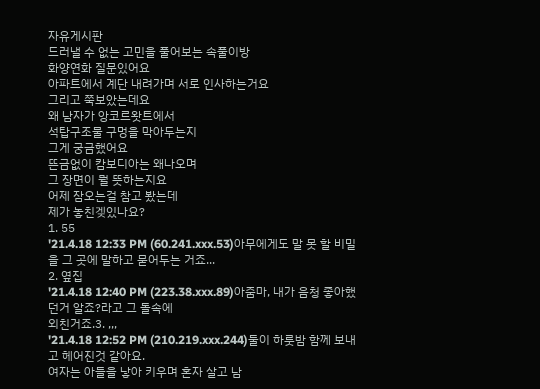자유게시판
드러낼 수 없는 고민을 풀어보는 속풀이방
화양연화 질문있어요
아파트에서 계단 내려가며 서로 인사하는거요
그리고 쭉보았는데요
왜 남자가 앙코르왓트에서
석탑구조물 구멍을 막아두는지
그게 궁금했어요
뜬금없이 캄보디아는 왜나오며
그 장면이 뭘 뜻하는지요
어제 잠오는걸 참고 봤는데
제가 놓친겢있나요?
1. 55
'21.4.18 12:33 PM (60.241.xxx.53)아무에게도 말 못 할 비밀을 그 곳에 말하고 묻어두는 거죠...
2. 옆집
'21.4.18 12:40 PM (223.38.xxx.89)아줌마, 내가 음청 좋아했던거 알죠?라고 그 돌속에
외친거죠.3. ,,,
'21.4.18 12:52 PM (210.219.xxx.244)둘이 하룻밤 함께 보내고 헤어진것 같아요.
여자는 아들을 낳아 키우며 혼자 살고 남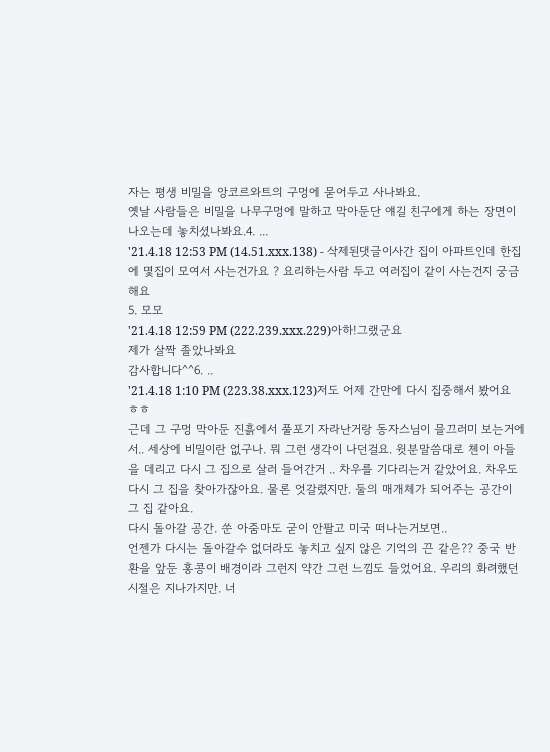자는 평생 비밀을 앙코르와트의 구멍에 묻어두고 사나봐요.
옛날 사람들은 비밀을 나무구멍에 말하고 막아둔단 얘길 친구에게 하는 장면이 나오는데 놓치셨나봐요.4. ...
'21.4.18 12:53 PM (14.51.xxx.138) - 삭제된댓글이사간 집이 아파트인데 한집에 몇집이 모여서 사는건가요 ? 요리하는사람 두고 여러집이 같이 사는건지 궁금해요
5. 모모
'21.4.18 12:59 PM (222.239.xxx.229)아하!그랬군요
제가 살짝 졸았나봐요
감사합니다^^6. ..
'21.4.18 1:10 PM (223.38.xxx.123)저도 어제 간만에 다시 집중해서 봤어요 ㅎㅎ
근데 그 구멍 막아둔 진흙에서 풀포기 자라난거랑 동자스님이 믈끄러미 보는거에서.. 세상에 비밀이란 없구나. 뭐 그런 생각이 나던걸요. 윗분말씀대로 첸이 아들을 데리고 다시 그 집으로 살러 들어간거 .. 차우를 기다리는거 같았어요. 차우도 다시 그 집을 찾아가잖아요. 물론 엇갈렸지만. 둘의 매개체가 되어주는 공간이 그 집 같아요.
다시 돌아갈 공간. 쑨 아줌마도 굳이 안팔고 미국 떠나는거보면..
언젠가 다시는 돌아갈수 없더라도 놓치고 싶지 않은 기억의 끈 같은?? 중국 반환을 앞둔 홍콩이 배경이라 그런지 약간 그런 느낌도 들었어요. 우리의 화려했던 시절은 지나가지만. 너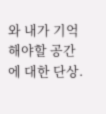와 내가 기억해야할 공간에 대한 단상.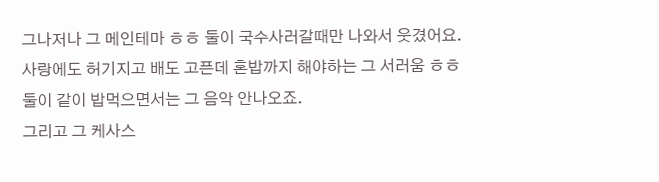그나저나 그 메인테마 ㅎㅎ 둘이 국수사러갈때만 나와서 웃겼어요.
사랑에도 허기지고 배도 고픈데 혼밥까지 해야하는 그 서러움 ㅎㅎ
둘이 같이 밥먹으면서는 그 음악 안나오죠.
그리고 그 케사스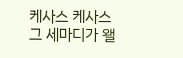케사스 케사스 그 세마디가 왤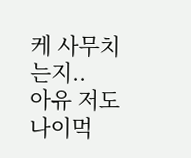케 사무치는지..
아유 저도 나이먹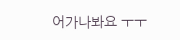어가나봐요 ㅜㅜ